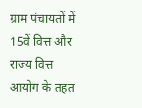ग्राम पंचायतों में 15वें वित्त और राज्य वित्त आयोग के तहत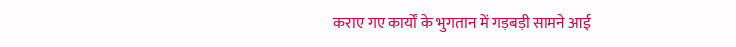कराए गए कार्यों के भुगतान में गड़बड़ी सामने आई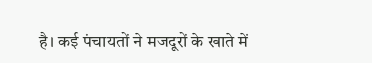है। कई पंचायतों ने मजदूरों के खाते में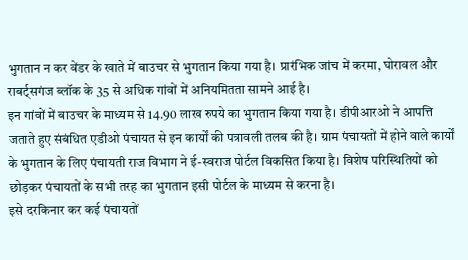भुगतान न कर वेंडर के खाते में बाउचर से भुगतान किया गया है। प्रारंभिक जांच में करमा, घोरावल और राबर्ट्सगंज ब्लॉक के 35 से अधिक गांवों में अनियमितता सामने आई है।
इन गांवों में बाउचर के माध्यम से 14.90 लाख रुपये का भुगतान किया गया है। डीपीआरओ ने आपत्ति जताते हुए संबंधित एडीओ पंचायत से इन कार्यों की पत्रावली तलब की है। ग्राम पंचायतों में होने वाले कार्यों के भुगतान के लिए पंचायती राज विभाग ने ई-स्वराज पोर्टल विकसित किया है। विशेष परिस्थितियों को छोड़कर पंचायतों के सभी तरह का भुगतान इसी पोर्टल के माध्यम से करना है।
इसे दरकिनार कर कई पंचायतों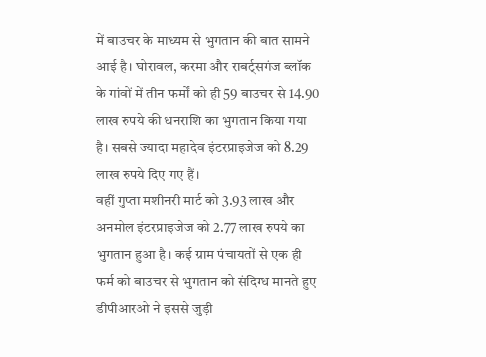में बाउचर के माध्यम से भुगतान की बात सामने आई है। घोरावल, करमा और राबर्ट्सगंज ब्लॉक के गांवों में तीन फर्मों को ही 59 बाउचर से 14.90 लाख रुपये की धनराशि का भुगतान किया गया है। सबसे ज्यादा महादेव इंटरप्राइजेज को 8.29 लाख रुपये दिए गए हैं।
वहीं गुप्ता मशीनरी मार्ट को 3.93 लाख और अनमोल इंटरप्राइजेज को 2.77 लाख रुपये का भुगतान हुआ है। कई ग्राम पंचायतों से एक ही फर्म को बाउचर से भुगतान को संदिग्ध मानते हुए डीपीआरओ ने इससे जुड़ी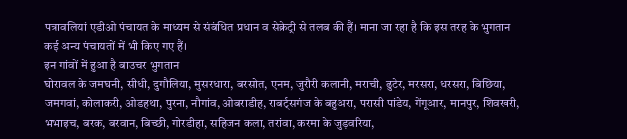पत्रावलियां एडीओ पंचायत के माध्यम से संबंधित प्रधान व सेक्रेट्री से तलब की हैं। माना जा रहा है कि इस तरह के भुगतान कई अन्य पंचायतों में भी किए गए हैं।
इन गांवों में हुआ है बाउचर भुगतान
घोरावल के जमघनी, सीधी, दुगौलिया, मुसरधारा, बरसोत, एनम, जुरौरी कलानी, मराची, ढुटेर, मरसरा, धरसरा, बिछिया, जमगवां, कोलाकरी, ओडहथा, पुरना, नौगांव, ओबराडीह, राबर्ट्सगंज के बहुअरा, परासी पांडेय, गेंगूआर, मानपुर, शिवखरी, भभाइच, बरक, बरवान, बिच्छी, गोरडीहा, सहिजन कला, तरांवा, करमा के जुड़वरिया,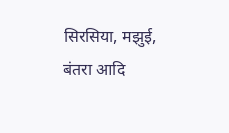सिरसिया, मझुई, बंतरा आदि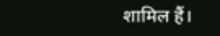शामिल हैं।